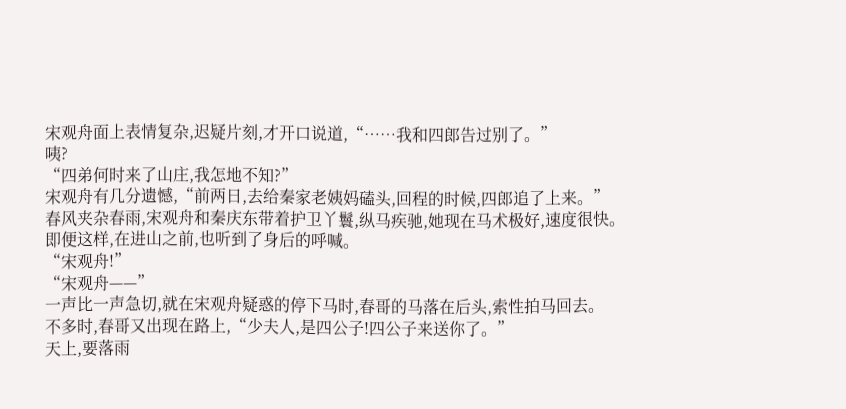宋观舟面上表情复杂,迟疑片刻,才开口说道,“……我和四郎告过别了。”
咦?
“四弟何时来了山庄,我怎地不知?”
宋观舟有几分遗憾,“前两日,去给秦家老姨妈磕头,回程的时候,四郎追了上来。”
春风夹杂春雨,宋观舟和秦庆东带着护卫丫鬟,纵马疾驰,她现在马术极好,速度很快。
即便这样,在进山之前,也听到了身后的呼喊。
“宋观舟!”
“宋观舟——”
一声比一声急切,就在宋观舟疑惑的停下马时,春哥的马落在后头,索性拍马回去。
不多时,春哥又出现在路上,“少夫人,是四公子!四公子来送你了。”
天上,要落雨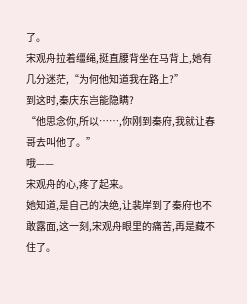了。
宋观舟拉着缰绳,挺直腰背坐在马背上,她有几分迷茫,“为何他知道我在路上?”
到这时,秦庆东岂能隐瞒?
“他思念你,所以……,你刚到秦府,我就让春哥去叫他了。”
哦——
宋观舟的心,疼了起来。
她知道,是自己的决绝,让裴岸到了秦府也不敢露面,这一刻,宋观舟眼里的痛苦,再是藏不住了。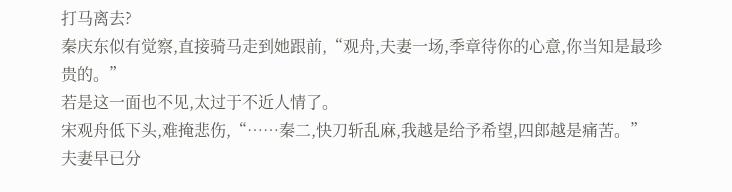打马离去?
秦庆东似有觉察,直接骑马走到她跟前,“观舟,夫妻一场,季章待你的心意,你当知是最珍贵的。”
若是这一面也不见,太过于不近人情了。
宋观舟低下头,难掩悲伤,“……秦二,快刀斩乱麻,我越是给予希望,四郎越是痛苦。”
夫妻早已分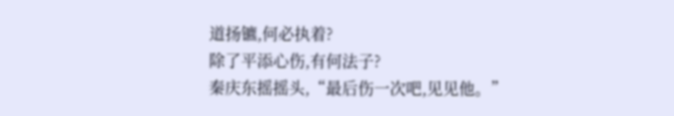道扬镳,何必执着?
除了平添心伤,有何法子?
秦庆东摇摇头,“最后伤一次吧,见见他。”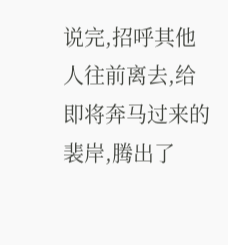说完,招呼其他人往前离去,给即将奔马过来的裴岸,腾出了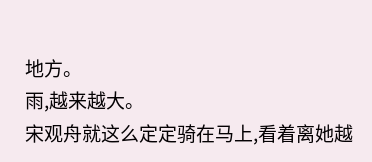地方。
雨,越来越大。
宋观舟就这么定定骑在马上,看着离她越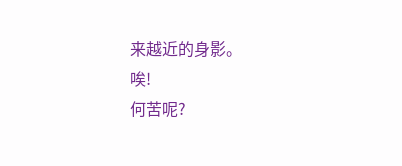来越近的身影。
唉!
何苦呢?